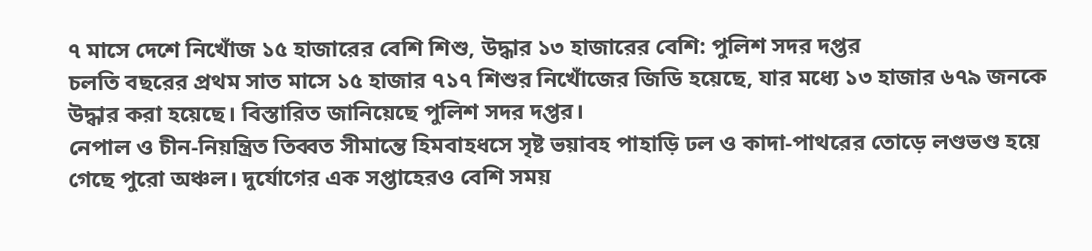৭ মাসে দেশে নিখোঁজ ১৫ হাজারের বেশি শিশু, উদ্ধার ১৩ হাজারের বেশি: পুলিশ সদর দপ্তর
চলতি বছরের প্রথম সাত মাসে ১৫ হাজার ৭১৭ শিশুর নিখোঁজের জিডি হয়েছে, যার মধ্যে ১৩ হাজার ৬৭৯ জনকে উদ্ধার করা হয়েছে। বিস্তারিত জানিয়েছে পুলিশ সদর দপ্তর।
নেপাল ও চীন-নিয়ন্ত্রিত তিব্বত সীমান্তে হিমবাহধসে সৃষ্ট ভয়াবহ পাহাড়ি ঢল ও কাদা-পাথরের তোড়ে লণ্ডভণ্ড হয়ে গেছে পুরো অঞ্চল। দুর্যোগের এক সপ্তাহেরও বেশি সময়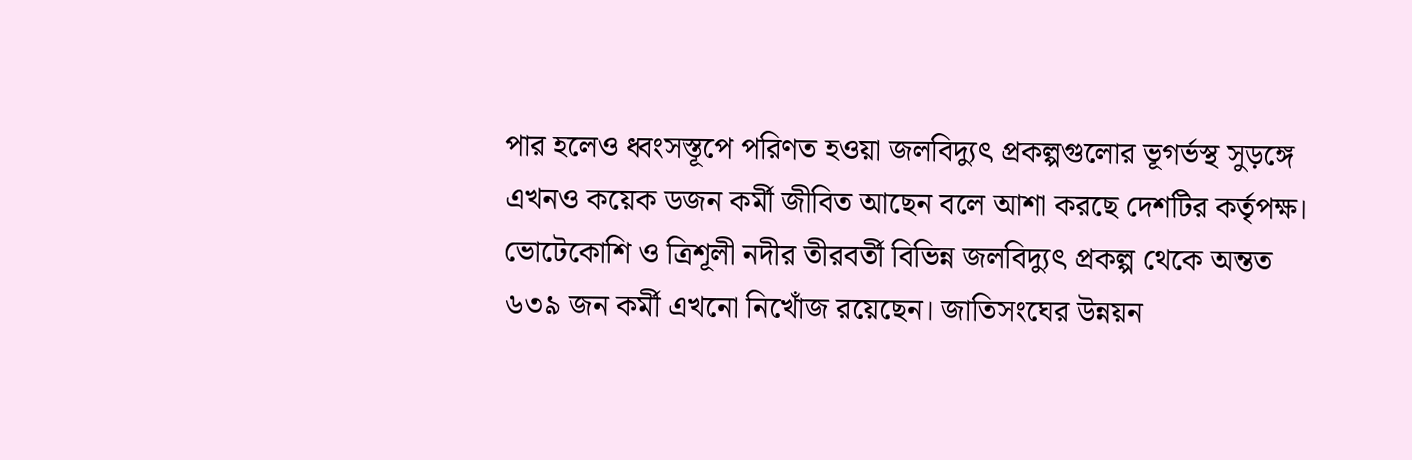পার হলেও ধ্বংসস্তূপে পরিণত হওয়া জলবিদ্যুৎ প্রকল্পগুলোর ভূগর্ভস্থ সুড়ঙ্গে এখনও কয়েক ডজন কর্মী জীবিত আছেন বলে আশা করছে দেশটির কর্তৃপক্ষ।
ভোটেকোশি ও ত্রিশূলী নদীর তীরবর্তী বিভিন্ন জলবিদ্যুৎ প্রকল্প থেকে অন্তত ৬৩৯ জন কর্মী এখনো নিখোঁজ রয়েছেন। জাতিসংঘের উন্নয়ন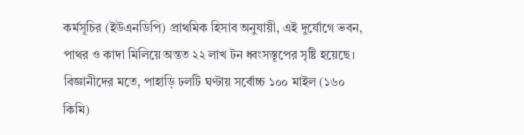কর্মসূচির (ইউএনডিপি) প্রাথমিক হিসাব অনুযায়ী, এই দুর্যোগে ভবন, পাথর ও কাদা মিলিয়ে অন্তত ২২ লাখ টন ধ্বংসস্তূপের সৃষ্টি হয়েছে।
বিজ্ঞানীদের মতে, পাহাড়ি ঢলটি ঘণ্টায় সর্বোচ্চ ১০০ মাইল (১৬০ কিমি)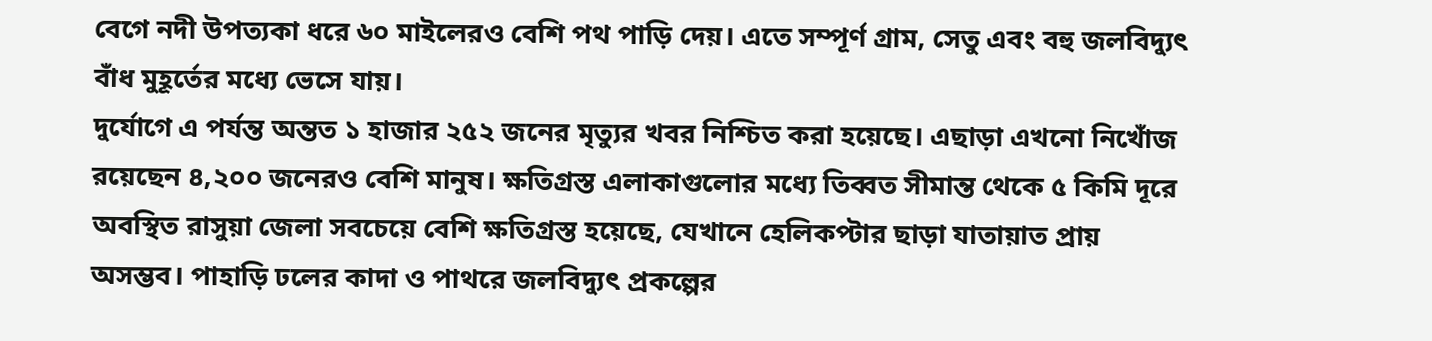বেগে নদী উপত্যকা ধরে ৬০ মাইলেরও বেশি পথ পাড়ি দেয়। এতে সম্পূর্ণ গ্রাম, সেতু এবং বহু জলবিদ্যুৎ বাঁধ মুহূর্তের মধ্যে ভেসে যায়।
দুর্যোগে এ পর্যন্ত অন্তত ১ হাজার ২৫২ জনের মৃত্যুর খবর নিশ্চিত করা হয়েছে। এছাড়া এখনো নিখোঁজ রয়েছেন ৪,২০০ জনেরও বেশি মানুষ। ক্ষতিগ্রস্ত এলাকাগুলোর মধ্যে তিব্বত সীমান্ত থেকে ৫ কিমি দূরে অবস্থিত রাসুয়া জেলা সবচেয়ে বেশি ক্ষতিগ্রস্ত হয়েছে, যেখানে হেলিকপ্টার ছাড়া যাতায়াত প্রায় অসম্ভব। পাহাড়ি ঢলের কাদা ও পাথরে জলবিদ্যুৎ প্রকল্পের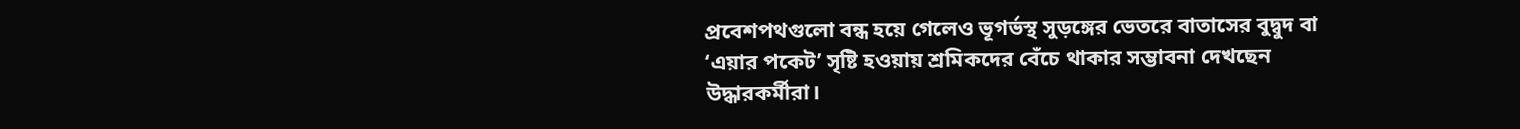প্রবেশপথগুলো বন্ধ হয়ে গেলেও ভূগর্ভস্থ সুড়ঙ্গের ভেতরে বাতাসের বুদ্বুদ বা ‘এয়ার পকেট’ সৃষ্টি হওয়ায় শ্রমিকদের বেঁচে থাকার সম্ভাবনা দেখছেন উদ্ধারকর্মীরা।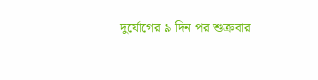দুর্যোগের ৯ দিন পর শুক্রবার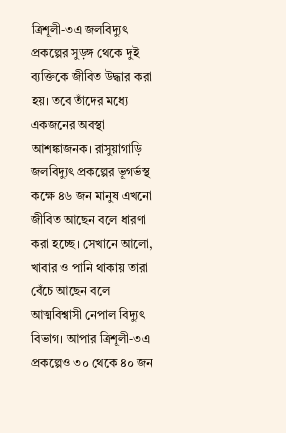ত্রিশূলী-৩এ জলবিদ্যুৎ প্রকল্পের সুড়ঙ্গ থেকে দুই ব্যক্তিকে জীবিত উদ্ধার করা হয়। তবে তাঁদের মধ্যে একজনের অবস্থা আশঙ্কাজনক। রাসুয়াগাড়ি জলবিদ্যুৎ প্রকল্পের ভূগর্ভস্থ কক্ষে ৪৬ জন মানুষ এখনো জীবিত আছেন বলে ধারণা করা হচ্ছে। সেখানে আলো, খাবার ও পানি থাকায় তারা বেঁচে আছেন বলে আত্মবিশ্বাসী নেপাল বিদ্যুৎ বিভাগ। আপার ত্রিশূলী-৩এ প্রকল্পেও ৩০ থেকে ৪০ জন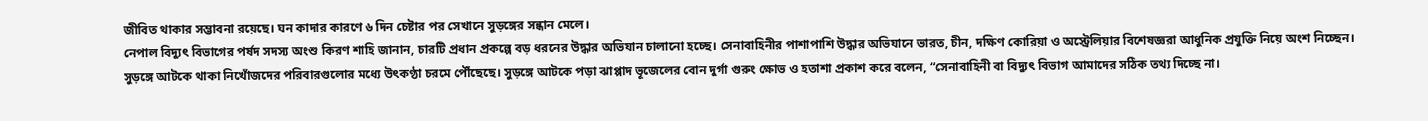জীবিত থাকার সম্ভাবনা রয়েছে। ঘন কাদার কারণে ৬ দিন চেষ্টার পর সেখানে সুড়ঙ্গের সন্ধান মেলে।
নেপাল বিদ্যুৎ বিভাগের পর্ষদ সদস্য অংশু কিরণ শাহি জানান, চারটি প্রধান প্রকল্পে বড় ধরনের উদ্ধার অভিযান চালানো হচ্ছে। সেনাবাহিনীর পাশাপাশি উদ্ধার অভিযানে ভারত, চীন, দক্ষিণ কোরিয়া ও অস্ট্রেলিয়ার বিশেষজ্ঞরা আধুনিক প্রযুক্তি নিয়ে অংশ নিচ্ছেন।
সুড়ঙ্গে আটকে থাকা নিখোঁজদের পরিবারগুলোর মধ্যে উৎকণ্ঠা চরমে পৌঁছেছে। সুড়ঙ্গে আটকে পড়া ঝাপ্পাদ ভূজেলের বোন দুর্গা গুরুং ক্ষোভ ও হতাশা প্রকাশ করে বলেন, “সেনাবাহিনী বা বিদ্যুৎ বিভাগ আমাদের সঠিক তথ্য দিচ্ছে না।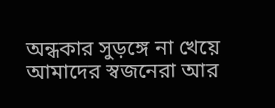অন্ধকার সুড়ঙ্গে না খেয়ে আমাদের স্বজনেরা আর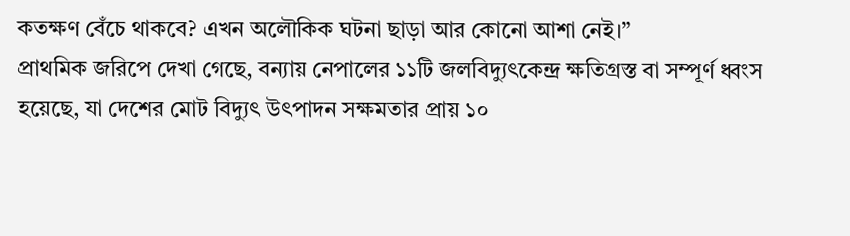কতক্ষণ বেঁচে থাকবে? এখন অলৌকিক ঘটনা ছাড়া আর কোনো আশা নেই।”
প্রাথমিক জরিপে দেখা গেছে, বন্যায় নেপালের ১১টি জলবিদ্যুৎকেন্দ্র ক্ষতিগ্রস্ত বা সম্পূর্ণ ধ্বংস হয়েছে, যা দেশের মোট বিদ্যুৎ উৎপাদন সক্ষমতার প্রায় ১০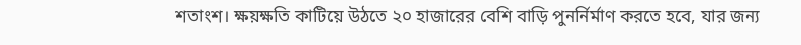শতাংশ। ক্ষয়ক্ষতি কাটিয়ে উঠতে ২০ হাজারের বেশি বাড়ি পুনর্নির্মাণ করতে হবে, যার জন্য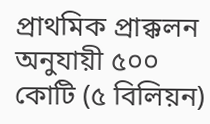প্রাথমিক প্রাক্কলন অনুযায়ী ৫০০ কোটি (৫ বিলিয়ন)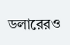ডলারেরও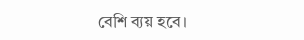বেশি ব্যয় হবে।